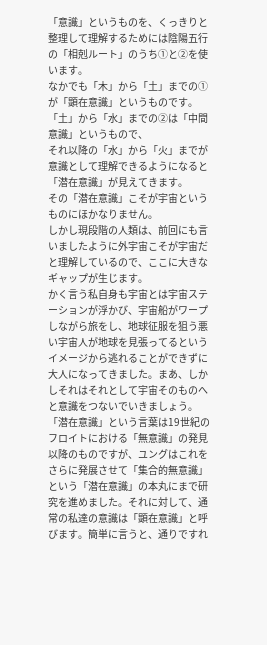「意識」というものを、くっきりと整理して理解するためには陰陽五行の「相剋ルート」のうち①と②を使います。
なかでも「木」から「土」までの①が「顕在意識」というものです。
「土」から「水」までの②は「中間意識」というもので、
それ以降の「水」から「火」までが意識として理解できるようになると「潜在意識」が見えてきます。
その「潜在意識」こそが宇宙というものにほかなりません。
しかし現段階の人類は、前回にも言いましたように外宇宙こそが宇宙だと理解しているので、ここに大きなギャップが生じます。
かく言う私自身も宇宙とは宇宙ステーションが浮かび、宇宙船がワープしながら旅をし、地球征服を狙う悪い宇宙人が地球を見張ってるというイメージから逃れることができずに大人になってきました。まあ、しかしそれはそれとして宇宙そのものへと意識をつないでいきましょう。
「潜在意識」という言葉は19世紀のフロイトにおける「無意識」の発見以降のものですが、ユングはこれをさらに発展させて「集合的無意識」という「潜在意識」の本丸にまで研究を進めました。それに対して、通常の私達の意識は「顕在意識」と呼びます。簡単に言うと、通りですれ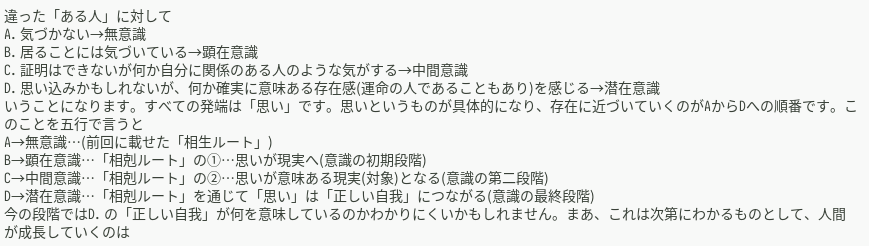違った「ある人」に対して
A. 気づかない→無意識
B. 居ることには気づいている→顕在意識
C. 証明はできないが何か自分に関係のある人のような気がする→中間意識
D. 思い込みかもしれないが、何か確実に意味ある存在感(運命の人であることもあり)を感じる→潜在意識
いうことになります。すべての発端は「思い」です。思いというものが具体的になり、存在に近づいていくのがAからDへの順番です。このことを五行で言うと
A→無意識…(前回に載せた「相生ルート」)
B→顕在意識…「相剋ルート」の①…思いが現実へ(意識の初期段階)
C→中間意識…「相剋ルート」の②…思いが意味ある現実(対象)となる(意識の第二段階)
D→潜在意識…「相剋ルート」を通じて「思い」は「正しい自我」につながる(意識の最終段階)
今の段階ではD. の「正しい自我」が何を意味しているのかわかりにくいかもしれません。まあ、これは次第にわかるものとして、人間が成長していくのは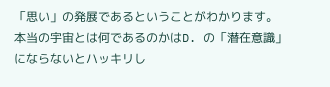「思い」の発展であるということがわかります。
本当の宇宙とは何であるのかはD. の「潜在意識」にならないとハッキリし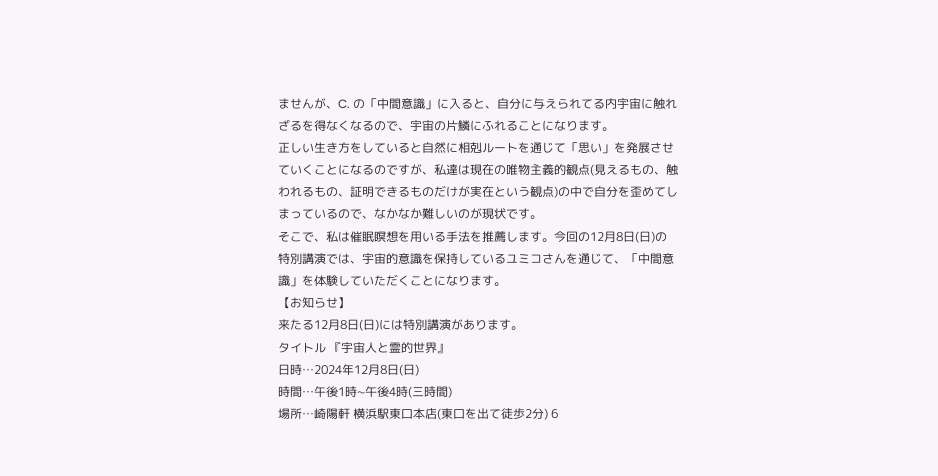ませんが、C. の「中間意識」に入ると、自分に与えられてる内宇宙に触れざるを得なくなるので、宇宙の片鱗にふれることになります。
正しい生き方をしていると自然に相剋ルートを通じて「思い」を発展させていくことになるのですが、私達は現在の唯物主義的観点(見えるもの、触われるもの、証明できるものだけが実在という観点)の中で自分を歪めてしまっているので、なかなか難しいのが現状です。
そこで、私は催眠瞑想を用いる手法を推薦します。今回の12月8日(日)の特別講演では、宇宙的意識を保持しているユミコさんを通じて、「中間意識」を体験していただくことになります。
【お知らせ】
来たる12月8日(日)には特別講演があります。
タイトル 『宇宙人と霊的世界』
日時…2024年12月8日(日)
時間…午後1時~午後4時(三時間)
場所…崎陽軒 横浜駅東口本店(東口を出て徒歩2分) 6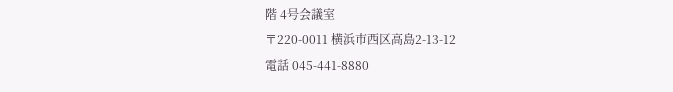階 4号会議室
〒220-0011 横浜市西区高島2-13-12
電話 045-441-8880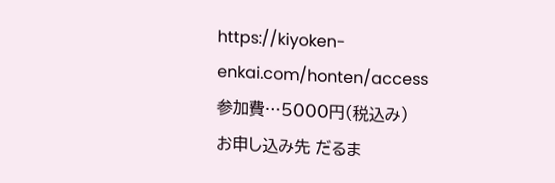https://kiyoken-enkai.com/honten/access
参加費…5000円(税込み)
お申し込み先 だるま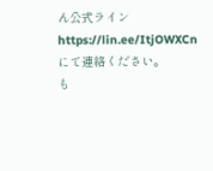ん公式ライン https://lin.ee/ItjOWXCn にて連絡ください。
も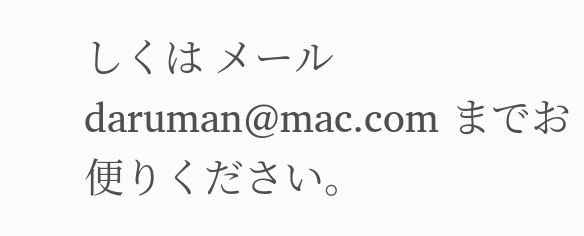しくは メール daruman@mac.com までお便りください。